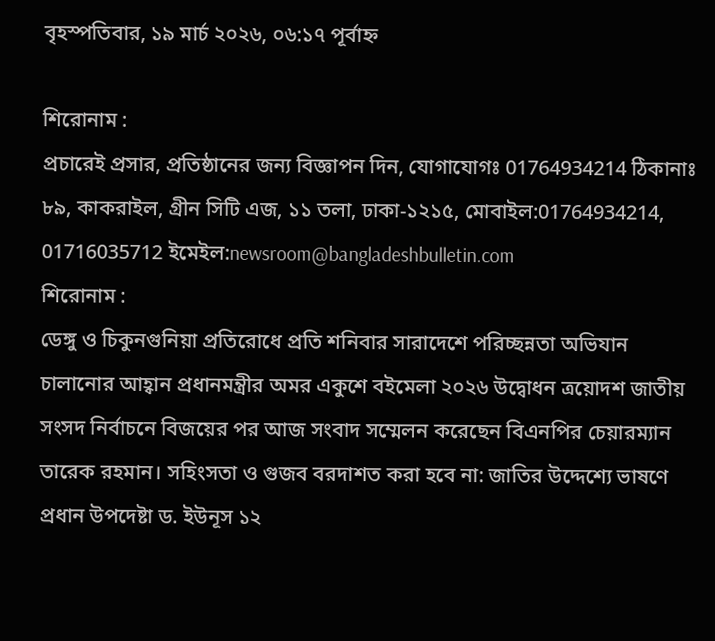বৃহস্পতিবার, ১৯ মার্চ ২০২৬, ০৬:১৭ পূর্বাহ্ন

শিরোনাম :
প্রচারেই প্রসার, প্রতিষ্ঠানের জন্য বিজ্ঞাপন দিন, যোগাযোগঃ 01764934214 ঠিকানাঃ ৮৯, কাকরাইল, গ্রীন সিটি এজ, ১১ তলা, ঢাকা-১২১৫, মোবাইল:01764934214, 01716035712 ইমেইল:newsroom@bangladeshbulletin.com
শিরোনাম :
ডেঙ্গু ও চিকুনগুনিয়া প্রতিরোধে প্রতি শনিবার সারাদেশে পরিচ্ছন্নতা অভিযান চালানোর আহ্বান প্রধানমন্ত্রীর অমর একুশে বইমেলা ২০২৬ উদ্বোধন ত্রয়োদশ জাতীয় সংসদ নির্বাচনে বিজয়ের পর আজ সংবাদ সম্মেলন করেছেন বিএনপির চেয়ারম্যান তারেক রহমান। সহিংসতা ও গুজব বরদাশত করা হবে না: জাতির উদ্দেশ্যে ভাষণে প্রধান উপদেষ্টা ড. ইউনূস ১২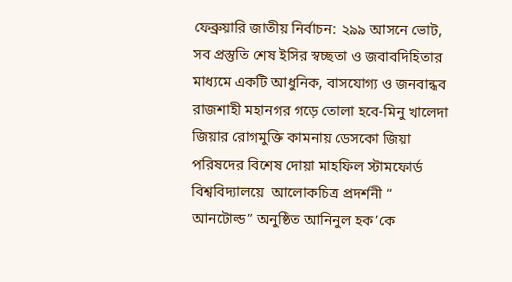ফেব্রুয়ারি জাতীয় নির্বাচন: ২৯৯ আসনে ভোট, সব প্রস্তুতি শেষ ইসির স্বচ্ছতা ও জবাবদিহিতার মাধ্যমে একটি আধুনিক, বাসযোগ্য ও জনবান্ধব রাজশাহী মহানগর গড়ে তোলা হবে-মিনু খালেদা জিয়ার রোগমুক্তি কামনায় ডেসকো জিয়া পরিষদের বিশেষ দোয়া মাহফিল স্টামফোর্ড বিশ্ববিদ্যালয়ে  আলোকচিত্র প্রদর্শনী “ আনটোল্ড” অনুষ্ঠিত আনিনুল হক’কে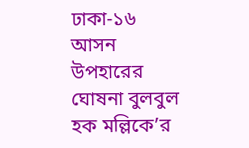ঢাকা-১৬ আসন উপহারের ঘোষনা বুলবুল হক মল্লিকে’র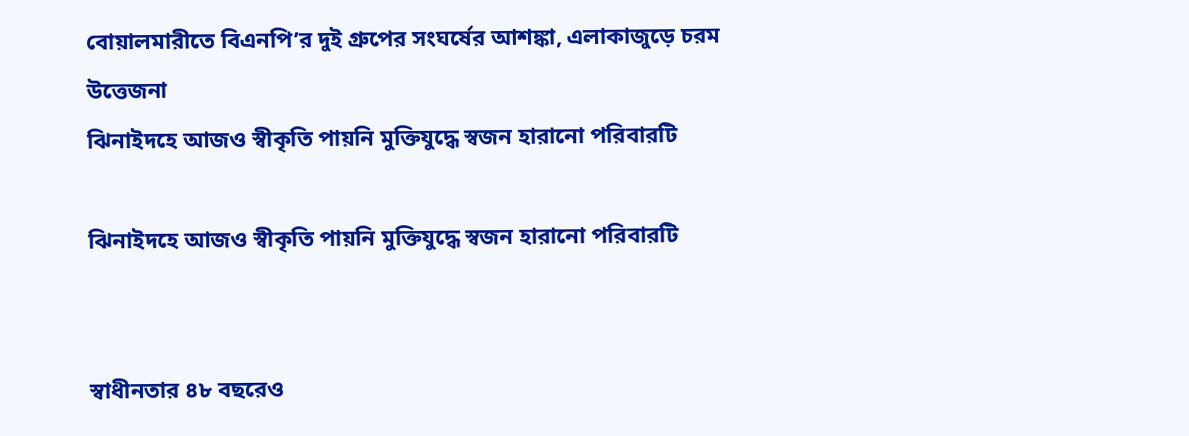বোয়ালমারীতে বিএনপি’র দুই গ্রুপের সংঘর্ষের আশঙ্কা, এলাকাজুড়ে চরম উত্তেজনা
ঝিনাইদহে আজও স্বীকৃতি পায়নি মুক্তিযুদ্ধে স্বজন হারানো পরিবারটি

ঝিনাইদহে আজও স্বীকৃতি পায়নি মুক্তিযুদ্ধে স্বজন হারানো পরিবারটি


স্বাধীনতার ৪৮ বছরেও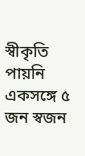স্বীকৃতি পায়নি একসঙ্গে ৫ জন স্বজন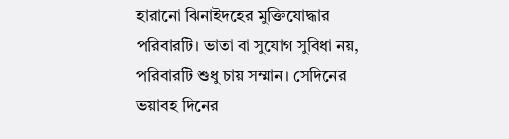হারানো ঝিনাইদহের মুক্তিযোদ্ধার পরিবারটি। ভাতা বা সুযোগ সুবিধা নয়, পরিবারটি শুধু চায় সম্মান। সেদিনের ভয়াবহ দিনের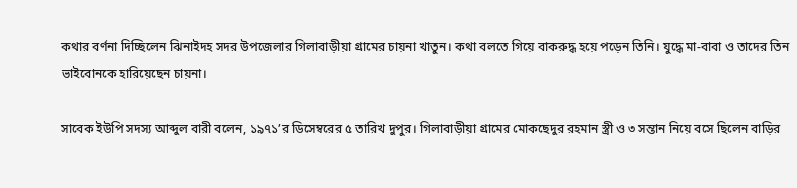কথার বর্ণনা দিচ্ছিলেন ঝিনাইদহ সদর উপজেলার গিলাবাড়ীয়া গ্রামের চায়না খাতুন। কথা বলতে গিয়ে বাকরুদ্ধ হয়ে পড়েন তিনি। যুদ্ধে মা-বাবা ও তাদের তিন ভাইবোনকে হারিয়েছেন চায়না।

সাবেক ইউপি সদস্য আব্দুল বারী বলেন, ১৯৭১’র ডিসেম্বরের ৫ তারিখ দুপুর। গিলাবাড়ীয়া গ্রামের মোকছেদুর রহমান স্ত্রী ও ৩ সন্তান নিয়ে বসে ছিলেন বাড়ির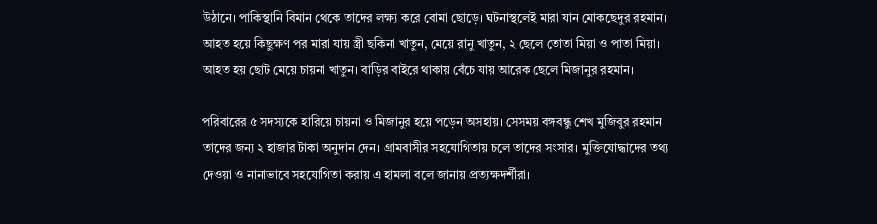উঠানে। পাকিস্থানি বিমান থেকে তাদের লক্ষ্য করে বোমা ছোড়ে। ঘটনাস্থলেই মারা যান মোকছেদুর রহমান। আহত হয়ে কিছুক্ষণ পর মারা যায় স্ত্রী ছকিনা খাতুন, মেয়ে রানু খাতুন, ২ ছেলে তোতা মিয়া ও পাতা মিয়া। আহত হয় ছোট মেয়ে চায়না খাতুন। বাড়ির বাইরে থাকায় বেঁচে যায় আরেক ছেলে মিজানুর রহমান।

পরিবারের ৫ সদস্যকে হারিয়ে চায়না ও মিজানুর হয়ে পড়েন অসহায়। সেসময় বঙ্গবন্ধু শেখ মুজিবুর রহমান তাদের জন্য ২ হাজার টাকা অনুদান দেন। গ্রামবাসীর সহযোগিতায় চলে তাদের সংসার। মুক্তিযোদ্ধাদের তথ্য দেওয়া ও নানাভাবে সহযোগিতা করায় এ হামলা বলে জানায় প্রত্যক্ষদর্শীরা।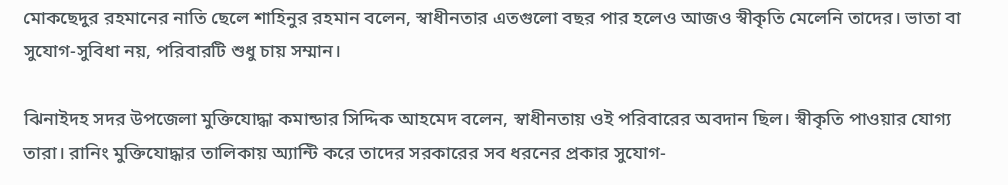মোকছেদুর রহমানের নাতি ছেলে শাহিনুর রহমান বলেন, স্বাধীনতার এতগুলো বছর পার হলেও আজও স্বীকৃতি মেলেনি তাদের। ভাতা বা সুযোগ-সুবিধা নয়, পরিবারটি শুধু চায় সম্মান।

ঝিনাইদহ সদর উপজেলা মুক্তিযোদ্ধা কমান্ডার সিদ্দিক আহমেদ বলেন, স্বাধীনতায় ওই পরিবারের অবদান ছিল। স্বীকৃতি পাওয়ার যোগ্য তারা। রানিং মুক্তিযোদ্ধার তালিকায় অ্যান্টি করে তাদের সরকারের সব ধরনের প্রকার সুযোগ-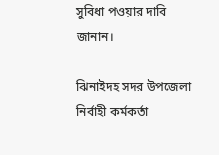সুবিধা পওয়ার দাবি জানান।

ঝিনাইদহ সদর উপজেলা নির্বাহী কর্মকর্তা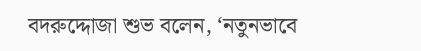বদরুদ্দোজা শুভ বলেন, ‘নতুনভাবে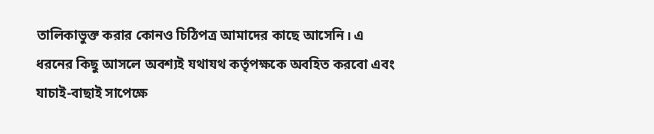তালিকাভুক্ত করার কোনও চিঠিপত্র আমাদের কাছে আসেনি। এ ধরনের কিছু আসলে অবশ্যই যথাযথ কর্তৃপক্ষকে অবহিত করবো এবং যাচাই-বাছাই সাপেক্ষে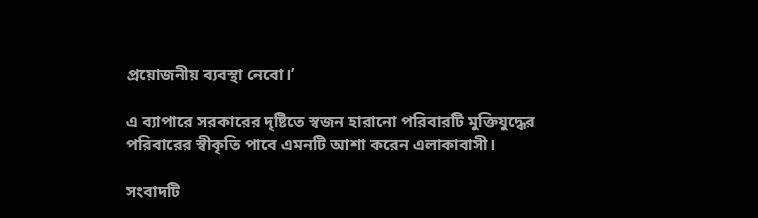প্রয়োজনীয় ব্যবস্থা নেবো।’

এ ব্যাপারে সরকারের দৃষ্টিতে স্বজন হারানো পরিবারটি মুক্তিযুদ্ধের পরিবারের স্বীকৃতি পাবে এমনটি আশা করেন এলাকাবাসী।

সংবাদটি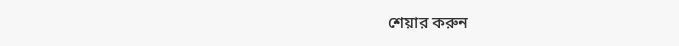শেয়ার করুন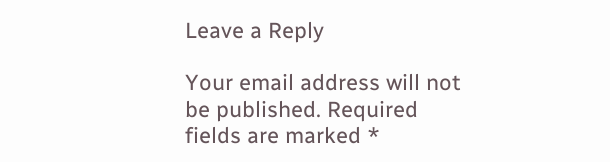Leave a Reply

Your email address will not be published. Required fields are marked *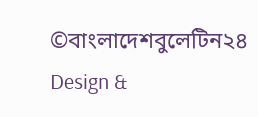©বাংলাদেশবুলেটিন২৪
Design &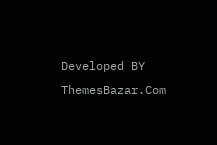Developed BY ThemesBazar.Com